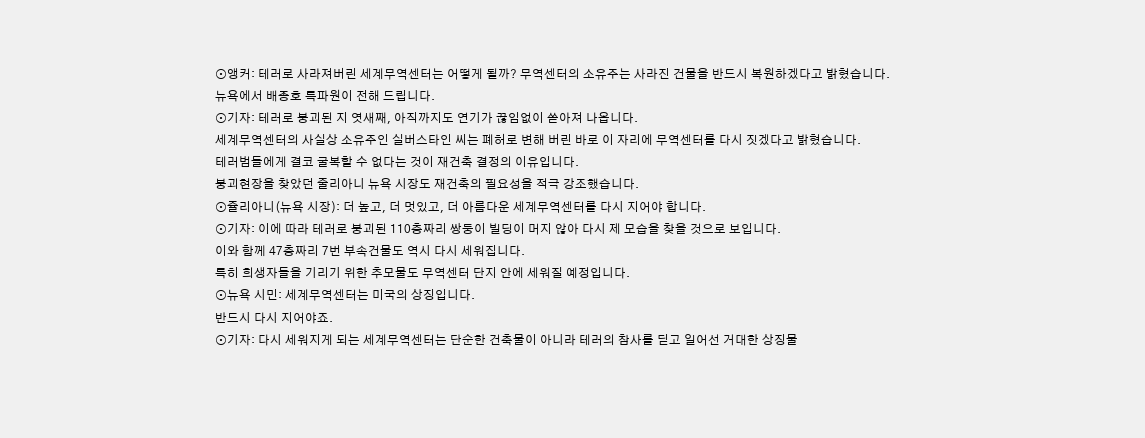⊙앵커: 테러로 사라져버린 세계무역센터는 어떻게 될까? 무역센터의 소유주는 사라진 건물을 반드시 복원하겠다고 밝혔습니다.
뉴욕에서 배종호 특파원이 전해 드립니다.
⊙기자: 테러로 붕괴된 지 엿새째, 아직까지도 연기가 끊임없이 쏟아져 나옵니다.
세계무역센터의 사실상 소유주인 실버스타인 씨는 폐허로 변해 버린 바로 이 자리에 무역센터를 다시 짓겠다고 밝혔습니다.
테러범들에게 결코 굴복할 수 없다는 것이 재건축 결정의 이유입니다.
붕괴현장을 찾았던 줄리아니 뉴욕 시장도 재건축의 필요성을 적극 강조했습니다.
⊙쥴리아니(뉴욕 시장): 더 높고, 더 멋있고, 더 아름다운 세계무역센터를 다시 지어야 합니다.
⊙기자: 이에 따라 테러로 붕괴된 110층짜리 쌍둥이 빌딩이 머지 않아 다시 제 모습을 찾을 것으로 보입니다.
이와 함께 47층짜리 7번 부속건물도 역시 다시 세워집니다.
특히 희생자들을 기리기 위한 추모물도 무역센터 단지 안에 세워질 예정입니다.
⊙뉴욕 시민: 세계무역센터는 미국의 상징입니다.
반드시 다시 지어야죠.
⊙기자: 다시 세워지게 되는 세계무역센터는 단순한 건축물이 아니라 테러의 참사를 딛고 일어선 거대한 상징물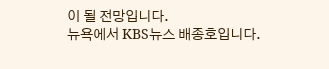이 될 전망입니다.
뉴욕에서 KBS뉴스 배종호입니다.